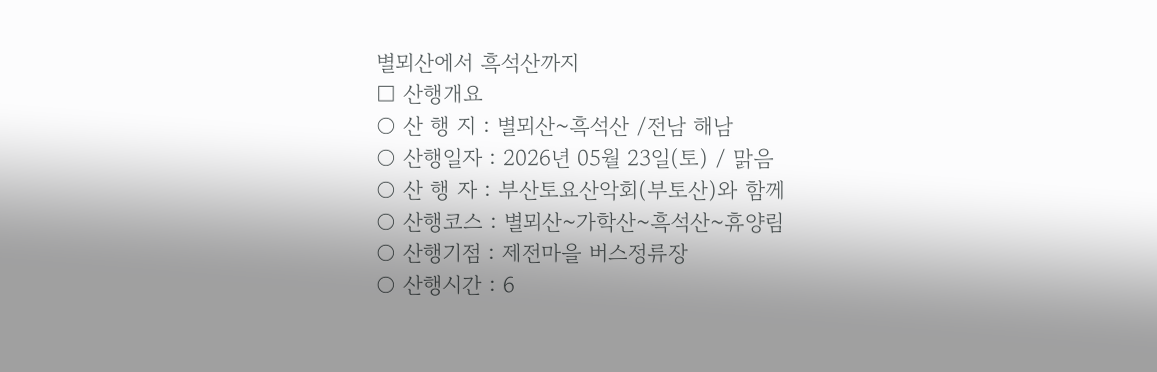별뫼산에서 흑석산까지
□ 산행개요
○ 산 행 지 : 별뫼산~흑석산 /전남 해남
○ 산행일자 : 2026년 05월 23일(토) / 맑음
○ 산 행 자 : 부산토요산악회(부토산)와 함께
○ 산행코스 : 별뫼산~가학산~흑석산~휴양림
○ 산행기점 : 제전마을 버스정류장
○ 산행시간 : 6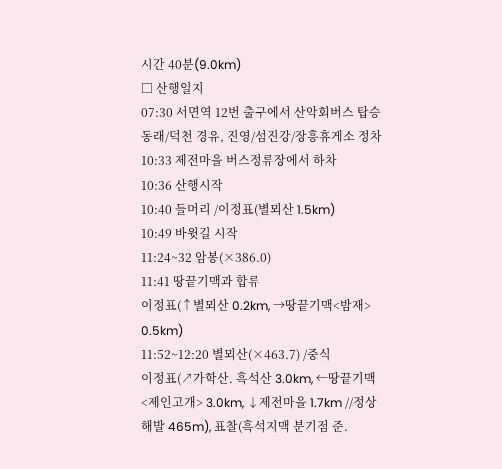시간 40분(9.0km)
□ 산행일지
07:30 서면역 12번 출구에서 산악회버스 탑승
동래/덕천 경유, 진영/섬진강/장흥휴게소 정차
10:33 제전마을 버스정류장에서 하차
10:36 산행시작
10:40 들머리 /이정표(별뫼산 1.5km)
10:49 바윗길 시작
11:24~32 암봉(×386.0)
11:41 땅끝기맥과 합류
이정표(↑별뫼산 0.2km, →땅끝기맥<밤재>
0.5km)
11:52~12:20 별뫼산(×463.7) /중식
이정표(↗가학산. 흑석산 3.0km, ←땅끝기맥
<제인고개> 3.0km, ↓제전마을 1.7km //정상
해발 465m), 표찰(흑석지맥 분기점 준.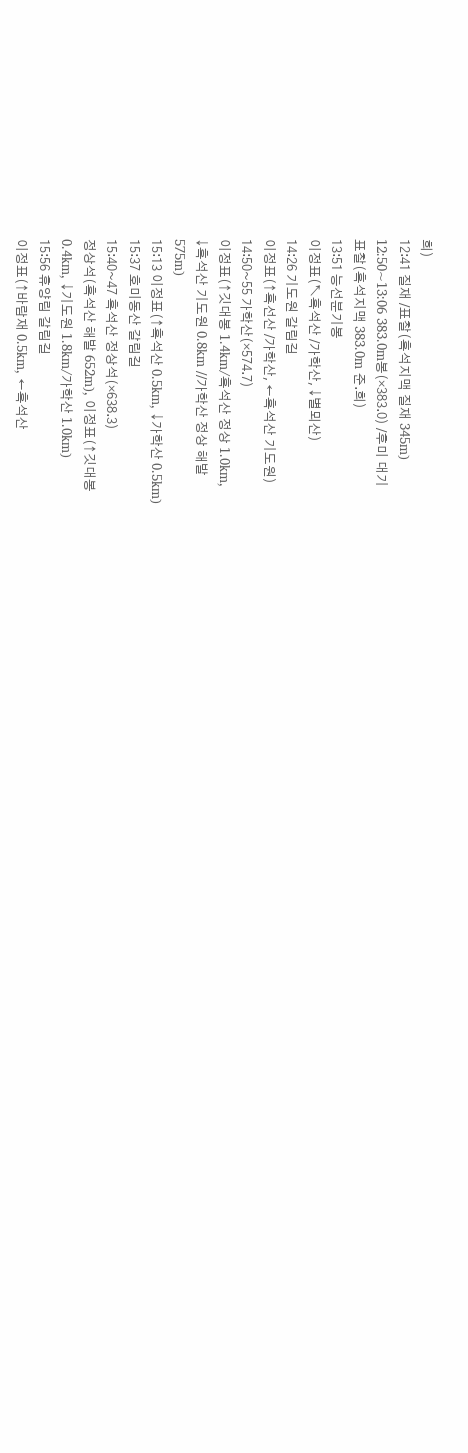희)
12:41 질재 /표찰(흑석지맥 질재 345m)
12:50~13:06 383.0m봉(×383.0) /후미 대기
표찰(흑석지맥 383.0m 준.희)
13:51 능선분기봉
이정표(↖흑석산 /가학산, ↓별뫼산)
14:26 기도원 갈림길
이정표(↑흑선산 /가학산, ←흑석산 기도원)
14:50~55 가학산(×574.7)
이정표(↑깃대봉 1.4km/흑석산 정상 1.0km,
↓흑석산 기도원 0.8km //가학산 정상 해발
575m)
15:13 이정표(↑흑석산 0.5km, ↓가학산 0.5km)
15:37 호미동산 갈림길
15:40~47 흑석산 정상석(×638.3)
정상석(흑석산 해발 652m), 이정표(↑깃대봉
0.4km, ↓기도원 1.8km/가학산 1.0km)
15:56 휴양림 갈림길
이정표(↑바람재 0.5km, ←흑석산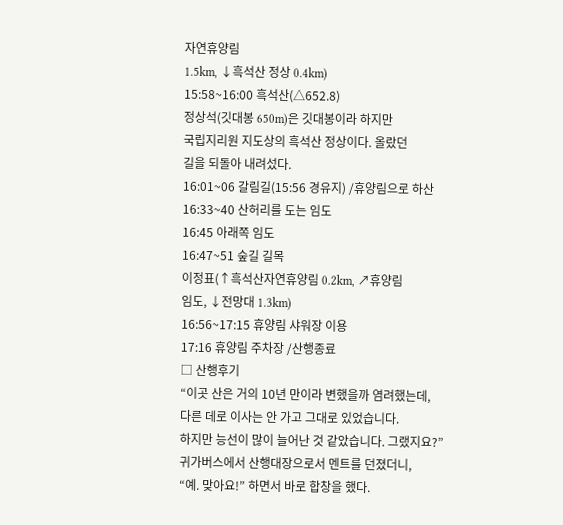자연휴양림
1.5km, ↓흑석산 정상 0.4km)
15:58~16:00 흑석산(△652.8)
정상석(깃대봉 650m)은 깃대봉이라 하지만
국립지리원 지도상의 흑석산 정상이다. 올랐던
길을 되돌아 내려섰다.
16:01~06 갈림길(15:56 경유지) /휴양림으로 하산
16:33~40 산허리를 도는 임도
16:45 아래쪽 임도
16:47~51 숲길 길목
이정표(↑흑석산자연휴양림 0.2km, ↗휴양림
임도, ↓전망대 1.3km)
16:56~17:15 휴양림 샤워장 이용
17:16 휴양림 주차장 /산행종료
□ 산행후기
“이곳 산은 거의 10년 만이라 변했을까 염려했는데,
다른 데로 이사는 안 가고 그대로 있었습니다.
하지만 능선이 많이 늘어난 것 같았습니다. 그랬지요?”
귀가버스에서 산행대장으로서 멘트를 던졌더니,
“예. 맞아요!” 하면서 바로 합창을 했다.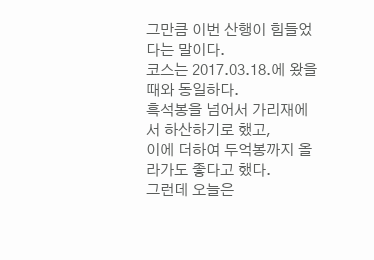그만큼 이번 산행이 힘들었다는 말이다.
코스는 2017.03.18.에 왔을 때와 동일하다.
흑석봉을 넘어서 가리재에서 하산하기로 했고,
이에 더하여 두억봉까지 올라가도 좋다고 했다.
그런데 오늘은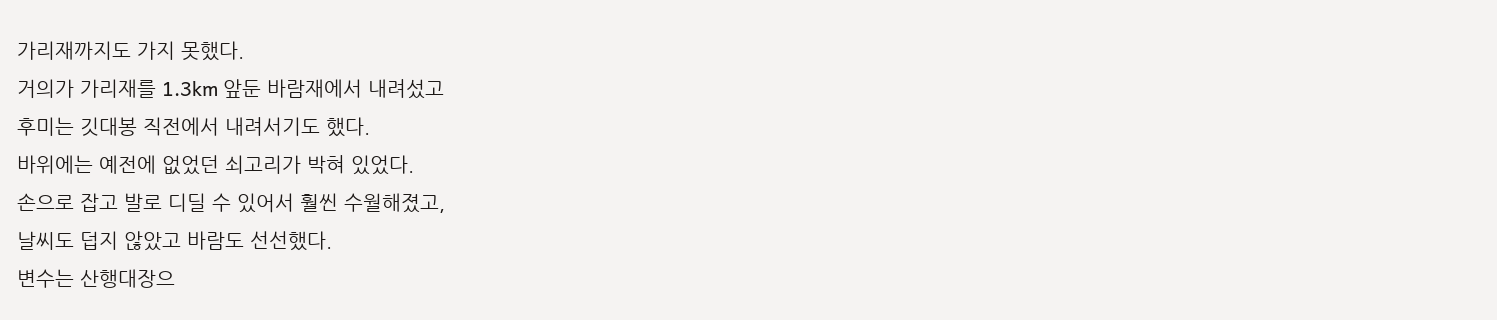가리재까지도 가지 못했다.
거의가 가리재를 1.3km 앞둔 바람재에서 내려섰고
후미는 깃대봉 직전에서 내려서기도 했다.
바위에는 예전에 없었던 쇠고리가 박혀 있었다.
손으로 잡고 발로 디딜 수 있어서 훨씬 수월해졌고,
날씨도 덥지 않았고 바람도 선선했다.
변수는 산행대장으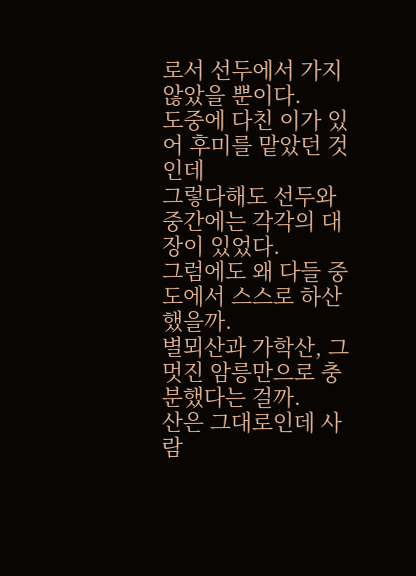로서 선두에서 가지 않았을 뿐이다.
도중에 다친 이가 있어 후미를 맡았던 것인데
그렇다해도 선두와 중간에는 각각의 대장이 있었다.
그럼에도 왜 다들 중도에서 스스로 하산했을까.
별뫼산과 가학산, 그 멋진 암릉만으로 충분했다는 걸까.
산은 그대로인데 사람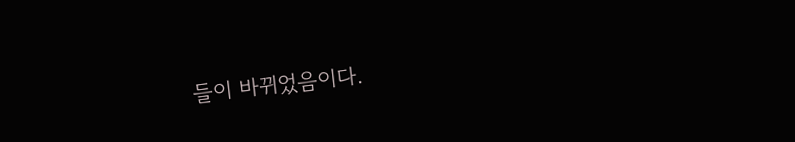들이 바뀌었음이다.